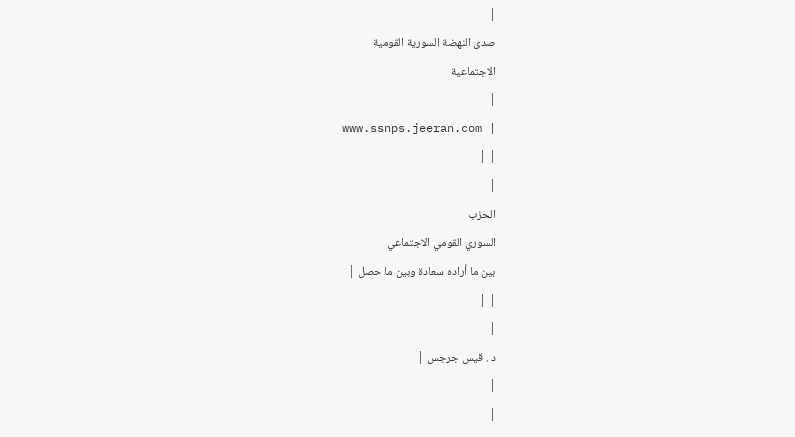|
صدى النهضة السورية القومية
الاجتماعية
|
www.ssnps.jeeran.com |
| |
|
الحزب
السوري القومي الاجتماعي
بين ما أراده سعادة وبين ما حصل |
| |
|
د . قيس جرجس |
|
|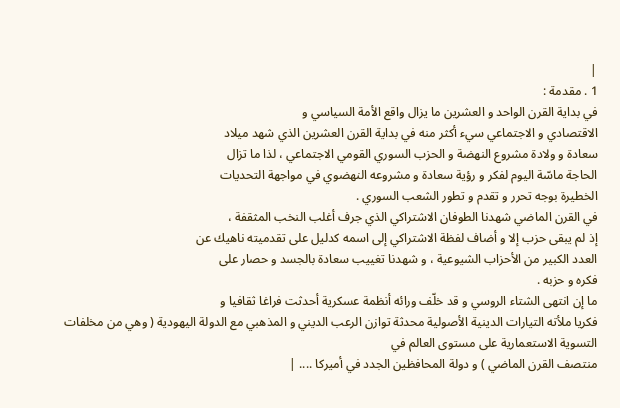|
1 . مقدمة :
في بداية القرن الواحد و العشرين ما يزال واقع الأمة السياسي و
الاقتصادي و الاجتماعي سيء أكثر منه في بداية القرن العشرين الذي شهد ميلاد
سعادة و ولادة مشروع النهضة و الحزب السوري القومي الاجتماعي ، لذا ما تزال
الحاجة ماسّة اليوم لفكر و رؤية سعادة و مشروعه النهضوي في مواجهة التحديات
الخطيرة بوجه تحرر و تقدم و تطور الشعب السوري .
في القرن الماضي شهدنا الطوفان الاشتراكي الذي جرف أغلب النخب المثقفة ،
إذ لم يبقى حزب إلا و أضاف لفظة الاشتراكي إلى اسمه كدليل على تقدميته ناهيك عن
العدد الكبير من الأحزاب الشيوعية ، و شهدنا تغييب سعادة بالجسد و حصار على
فكره و حزبه .
ما إن انتهى الشتاء الروسي و قد خلّف ورائه أنظمة عسكرية أحدثت فراغا ثقافيا و
فكريا ملأته التيارات الدينية الأصولية محدثة توازن الرعب الديني و المذهبي مع الدولة اليهودية ( وهي من مخلفات التسوية الاستعمارية على مستوى العالم في
منتصف القرن الماضي ) و دولة المحافظين الجدد في أميركا .... |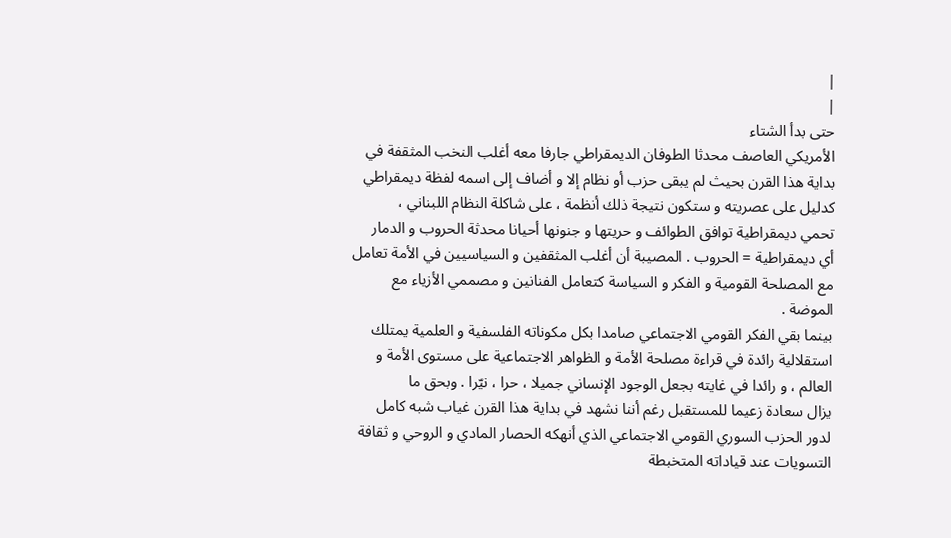|
|
حتى بدأ الشتاء
الأمريكي العاصف محدثا الطوفان الديمقراطي جارفا معه أغلب النخب المثقفة في
بداية هذا القرن بحيث لم يبقى حزب أو نظام إلا و أضاف إلى اسمه لفظة ديمقراطي
كدليل على عصريته و ستكون نتيجة ذلك أنظمة ، على شاكلة النظام اللبناني ،
تحمي ديمقراطية توافق الطوائف و حريتها و جنونها أحيانا محدثة الحروب و الدمار
أي ديمقراطية = الحروب . المصيبة أن أغلب المثقفين و السياسيين في الأمة تعامل
مع المصلحة القومية و الفكر و السياسة كتعامل الفنانين و مصممي الأزياء مع
الموضة .
بينما بقي الفكر القومي الاجتماعي صامدا بكل مكوناته الفلسفية و العلمية يمتلك
استقلالية رائدة في قراءة مصلحة الأمة و الظواهر الاجتماعية على مستوى الأمة و
العالم ، و رائدا في غايته بجعل الوجود الإنساني جميلا ، حرا ، نيّرا . وبحق ما
يزال سعادة زعيما للمستقبل رغم أننا نشهد في بداية هذا القرن غياب شبه كامل
لدور الحزب السوري القومي الاجتماعي الذي أنهكه الحصار المادي و الروحي و ثقافة
التسويات عند قياداته المتخبطة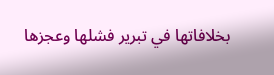بخلافاتها في تبرير فشلها وعجزها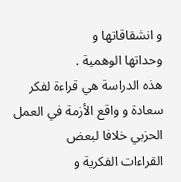و انشقاقاتها و
وحداتها الوهمية .
هذه الدراسة هي قراءة لفكر سعادة و واقع الأزمة في العمل الحزبي خلافا لبعض
القراءات الفكرية و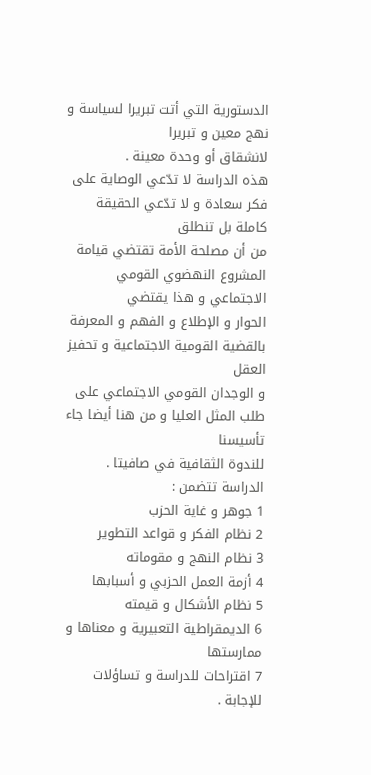الدستورية التي أتت تبريرا لسياسة و نهج معين و تبريرا
لانشقاق أو وحدة معينة .
هذه الدراسة لا تدّعي الوصاية على فكر سعادة و لا تدّعي الحقيقة كاملة بل تنطلق
من أن مصلحة الأمة تقتضي قيامة المشروع النهضوي القومي الاجتماعي و هذا يقتضي
الحوار و الإطلاع و الفهم و المعرفة بالقضية القومية الاجتماعية و تحفيز العقل
و الوجدان القومي الاجتماعي على طلب المثل العليا و من هنا أيضا جاء تأسيسنا
للندوة الثقافية في صافيتا .
الدراسة تتضمن :
1 جوهر و غاية الحزب
2 نظام الفكر و قواعد التطوير
3 نظام النهج و مقوماته
4 أزمة العمل الحزبي و أسبابها
5 نظام الأشكال و قيمته
6 الديمقراطية التعبيرية و معناها و ممارستها
7 اقتراحات للدراسة و تساؤلات للإجابة .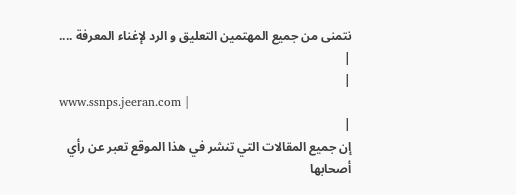نتمنى من جميع المهتمين التعليق و الرد لإغناء المعرفة ....
|
|
www.ssnps.jeeran.com |
|
إن جميع المقالات التي تنشر في هذا الموقع تعبر عن رأي
أصحابها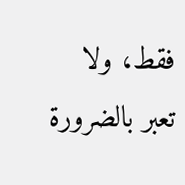فقط، ولا تعبر بالضرورة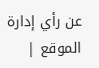عن رأي إدارة الموقع |